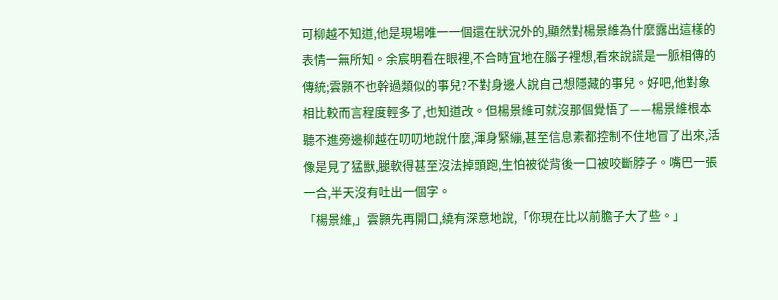可柳越不知道,他是現場唯一一個還在狀況外的,顯然對楊景維為什麼露出這樣的表情一無所知。余宸明看在眼裡,不合時宜地在腦子裡想,看來說謊是一脈相傳的傳統;雲顥不也幹過類似的事兒?不對身邊人說自己想隱藏的事兒。好吧,他對象相比較而言程度輕多了,也知道改。但楊景維可就沒那個覺悟了——楊景維根本聽不進旁邊柳越在叨叨地說什麼,渾身緊繃,甚至信息素都控制不住地冒了出來,活像是見了猛獸,腿軟得甚至沒法掉頭跑,生怕被從背後一口被咬斷脖子。嘴巴一張一合,半天沒有吐出一個字。
「楊景維,」雲顥先再開口,繞有深意地說,「你現在比以前膽子大了些。」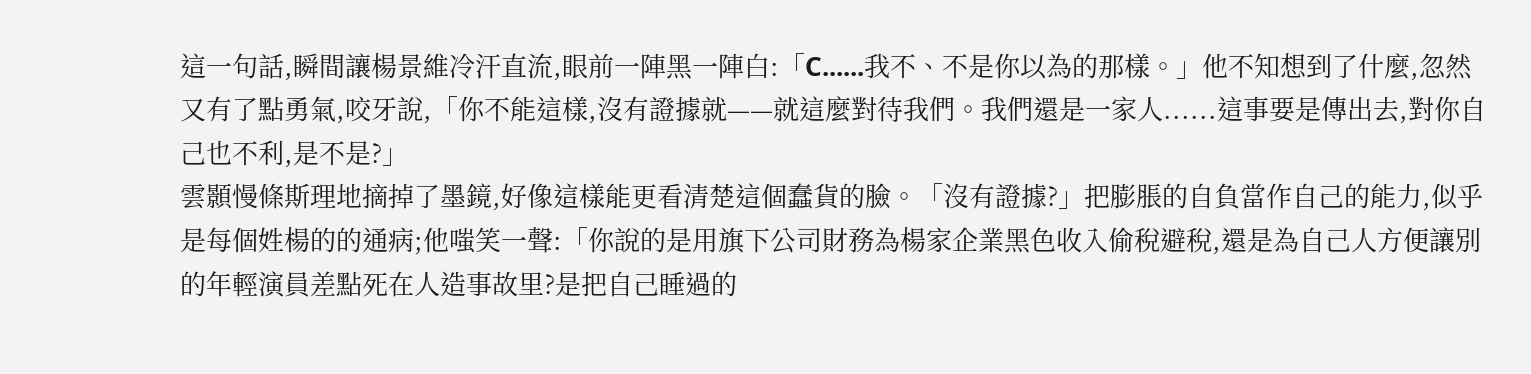這一句話,瞬間讓楊景維冷汗直流,眼前一陣黑一陣白:「C......我不、不是你以為的那樣。」他不知想到了什麼,忽然又有了點勇氣,咬牙說,「你不能這樣,沒有證據就——就這麼對待我們。我們還是一家人......這事要是傳出去,對你自己也不利,是不是?」
雲顥慢條斯理地摘掉了墨鏡,好像這樣能更看清楚這個蠢貨的臉。「沒有證據?」把膨脹的自負當作自己的能力,似乎是每個姓楊的的通病;他嗤笑一聲:「你說的是用旗下公司財務為楊家企業黑色收入偷稅避稅,還是為自己人方便讓別的年輕演員差點死在人造事故里?是把自己睡過的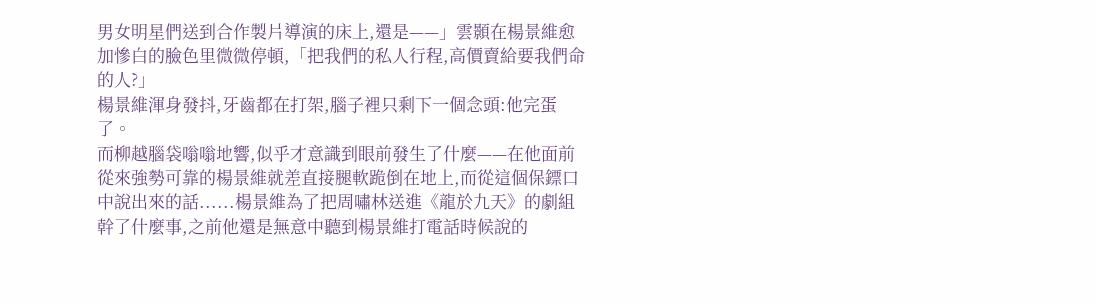男女明星們送到合作製片導演的床上,還是——」雲顥在楊景維愈加慘白的臉色里微微停頓,「把我們的私人行程,高價賣給要我們命的人?」
楊景維渾身發抖,牙齒都在打架,腦子裡只剩下一個念頭:他完蛋了。
而柳越腦袋嗡嗡地響,似乎才意識到眼前發生了什麼——在他面前從來強勢可靠的楊景維就差直接腿軟跪倒在地上,而從這個保鏢口中說出來的話......楊景維為了把周嘯林送進《龍於九天》的劇組幹了什麼事,之前他還是無意中聽到楊景維打電話時候說的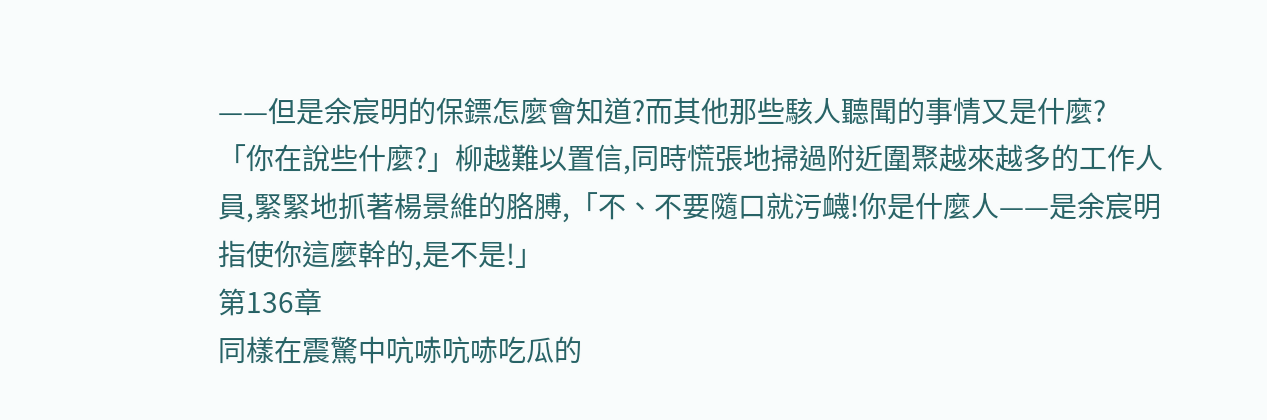——但是余宸明的保鏢怎麼會知道?而其他那些駭人聽聞的事情又是什麼?
「你在說些什麼?」柳越難以置信,同時慌張地掃過附近圍聚越來越多的工作人員,緊緊地抓著楊景維的胳膊,「不、不要隨口就污衊!你是什麼人——是余宸明指使你這麼幹的,是不是!」
第136章
同樣在震驚中吭哧吭哧吃瓜的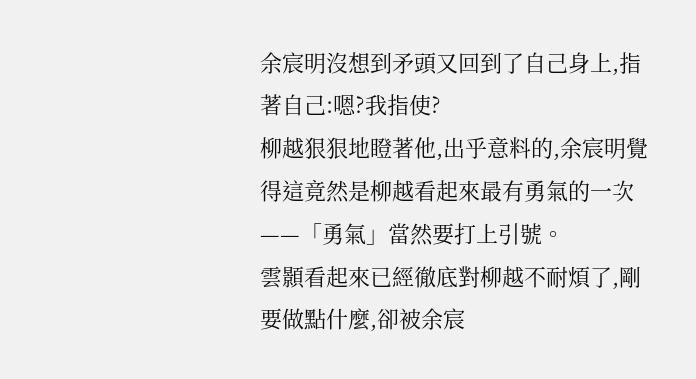余宸明沒想到矛頭又回到了自己身上,指著自己:嗯?我指使?
柳越狠狠地瞪著他,出乎意料的,余宸明覺得這竟然是柳越看起來最有勇氣的一次——「勇氣」當然要打上引號。
雲顥看起來已經徹底對柳越不耐煩了,剛要做點什麼,卻被余宸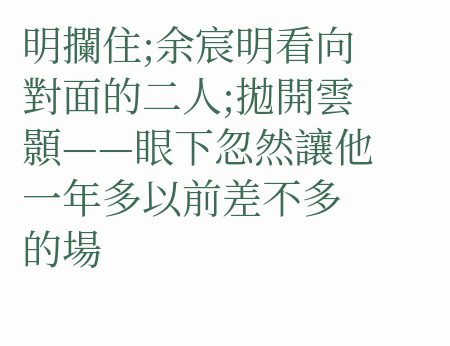明攔住;余宸明看向對面的二人;拋開雲顥——眼下忽然讓他一年多以前差不多的場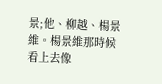景;他、柳越、楊景維。楊景維那時候看上去像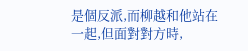是個反派,而柳越和他站在一起,但面對對方時,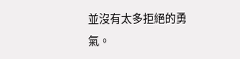並沒有太多拒絕的勇氣。